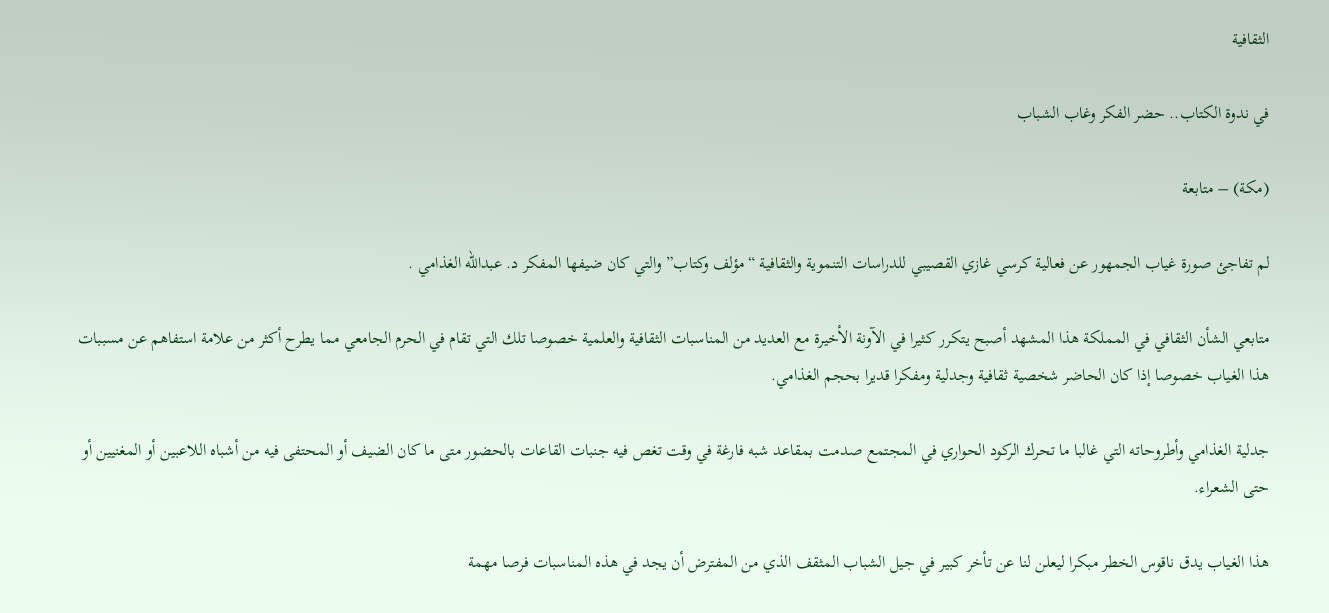الثقافية

في ندوة الكتاب.. حضر الفكر وغاب الشباب

(مكة) – متابعة

لم تفاجئ صورة غياب الجمهور عن فعالية كرسي غازي القصيبي للدراسات التنموية والثقافية “مؤلف وكتاب” والتي كان ضيفها المفكر د. عبدالله الغذامي .

متابعي الشأن الثقافي في المملكة هذا المشهد أصبح يتكرر كثيرا في الآونة الأخيرة مع العديد من المناسبات الثقافية والعلمية خصوصا تلك التي تقام في الحرم الجامعي مما يطرح أكثر من علامة استفاهم عن مسببات هذا الغياب خصوصا إذا كان الحاضر شخصية ثقافية وجدلية ومفكرا قديرا بحجم الغذامي.

جدلية الغذامي وأطروحاته التي غالبا ما تحرك الركود الحواري في المجتمع صدمت بمقاعد شبه فارغة في وقت تغص فيه جنبات القاعات بالحضور متى ما كان الضيف أو المحتفى فيه من أشباه اللاعبين أو المغنيين أو حتى الشعراء.

هذا الغياب يدق ناقوس الخطر مبكرا ليعلن لنا عن تأخر كبير في جيل الشباب المثقف الذي من المفترض أن يجد في هذه المناسبات فرصا مهمة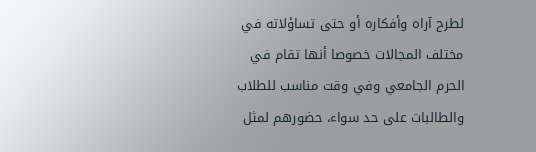لطرح آراه وأفكاره أو حتى تساؤلاته في مختلف المجالات خصوصا أنها تقام في الحرم الجامعي وفي وقت مناسب للطلاب والطالبات على حد سواء، حضورهم لمثل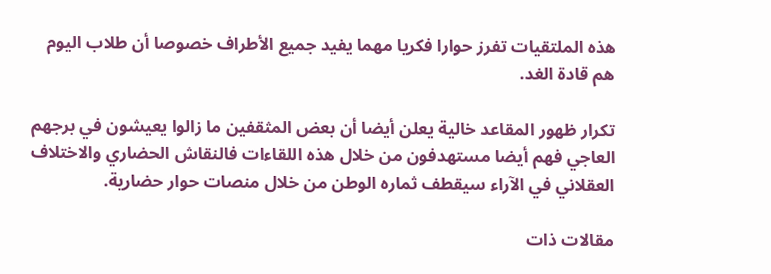هذه الملتقيات تفرز حوارا فكريا مهما يفيد جميع الأطراف خصوصا أن طلاب اليوم هم قادة الغد.

تكرار ظهور المقاعد خالية يعلن أيضا أن بعض المثقفين ما زالوا يعيشون في برجهم العاجي فهم أيضا مستهدفون من خلال هذه اللقاءات فالنقاش الحضاري والاختلاف العقلاني في الآراء سيقطف ثماره الوطن من خلال منصات حوار حضارية.

مقالات ذات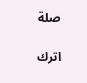صلة

اترك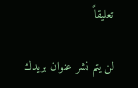تعليقاً

لن يتم نشر عنوان بريدك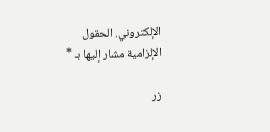الإلكتروني. الحقول الإلزامية مشار إليها بـ *

زر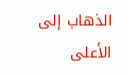الذهاب إلى الأعلى